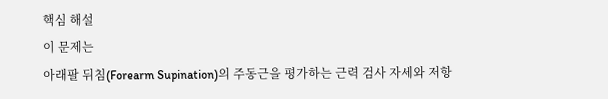핵심 해설
이 문제는
아래팔 뒤침(Forearm Supination)의 주동근을 평가하는 근력 검사 자세와 저항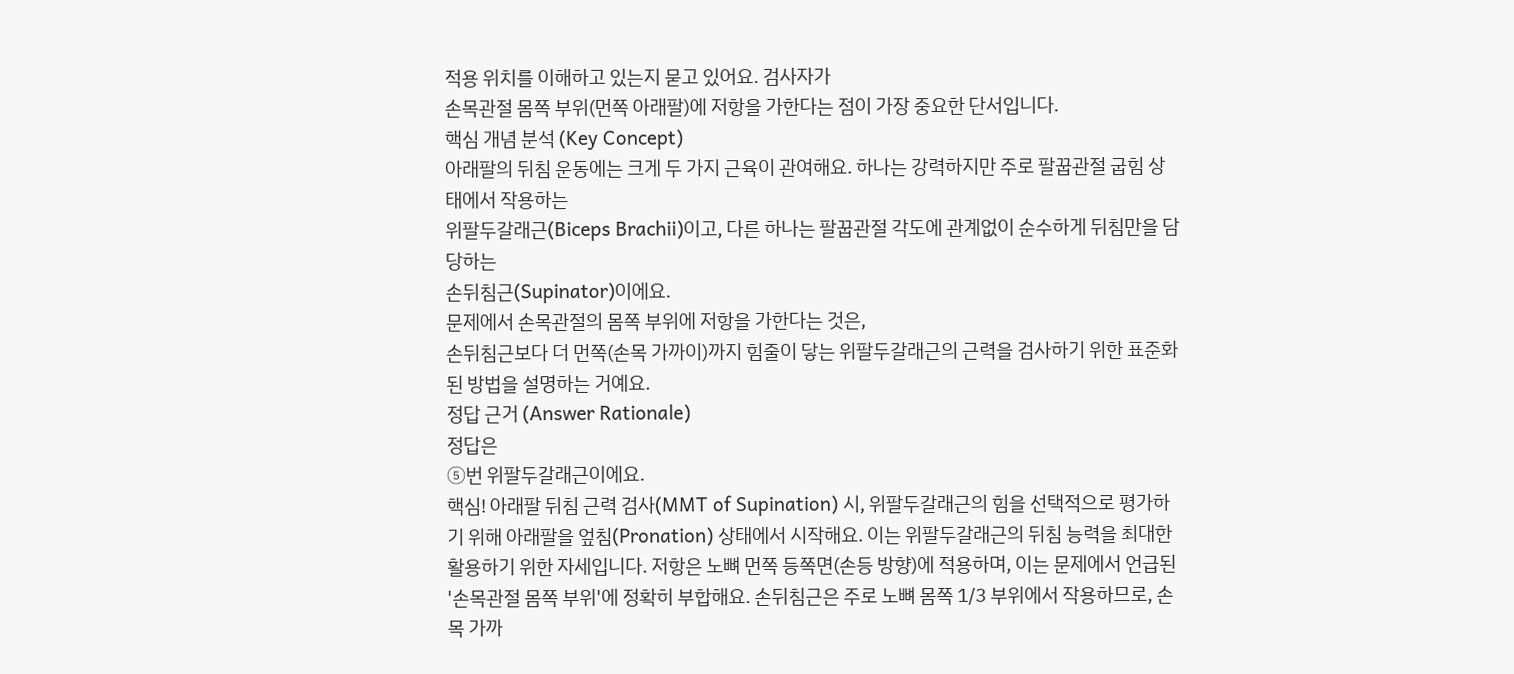적용 위치를 이해하고 있는지 묻고 있어요. 검사자가
손목관절 몸쪽 부위(먼쪽 아래팔)에 저항을 가한다는 점이 가장 중요한 단서입니다.
핵심 개념 분석 (Key Concept)
아래팔의 뒤침 운동에는 크게 두 가지 근육이 관여해요. 하나는 강력하지만 주로 팔꿉관절 굽힘 상태에서 작용하는
위팔두갈래근(Biceps Brachii)이고, 다른 하나는 팔꿉관절 각도에 관계없이 순수하게 뒤침만을 담당하는
손뒤침근(Supinator)이에요.
문제에서 손목관절의 몸쪽 부위에 저항을 가한다는 것은,
손뒤침근보다 더 먼쪽(손목 가까이)까지 힘줄이 닿는 위팔두갈래근의 근력을 검사하기 위한 표준화된 방법을 설명하는 거예요.
정답 근거 (Answer Rationale)
정답은
⑤번 위팔두갈래근이에요.
핵심! 아래팔 뒤침 근력 검사(MMT of Supination) 시, 위팔두갈래근의 힘을 선택적으로 평가하기 위해 아래팔을 엎침(Pronation) 상태에서 시작해요. 이는 위팔두갈래근의 뒤침 능력을 최대한 활용하기 위한 자세입니다. 저항은 노뼈 먼쪽 등쪽면(손등 방향)에 적용하며, 이는 문제에서 언급된 '손목관절 몸쪽 부위'에 정확히 부합해요. 손뒤침근은 주로 노뼈 몸쪽 1/3 부위에서 작용하므로, 손목 가까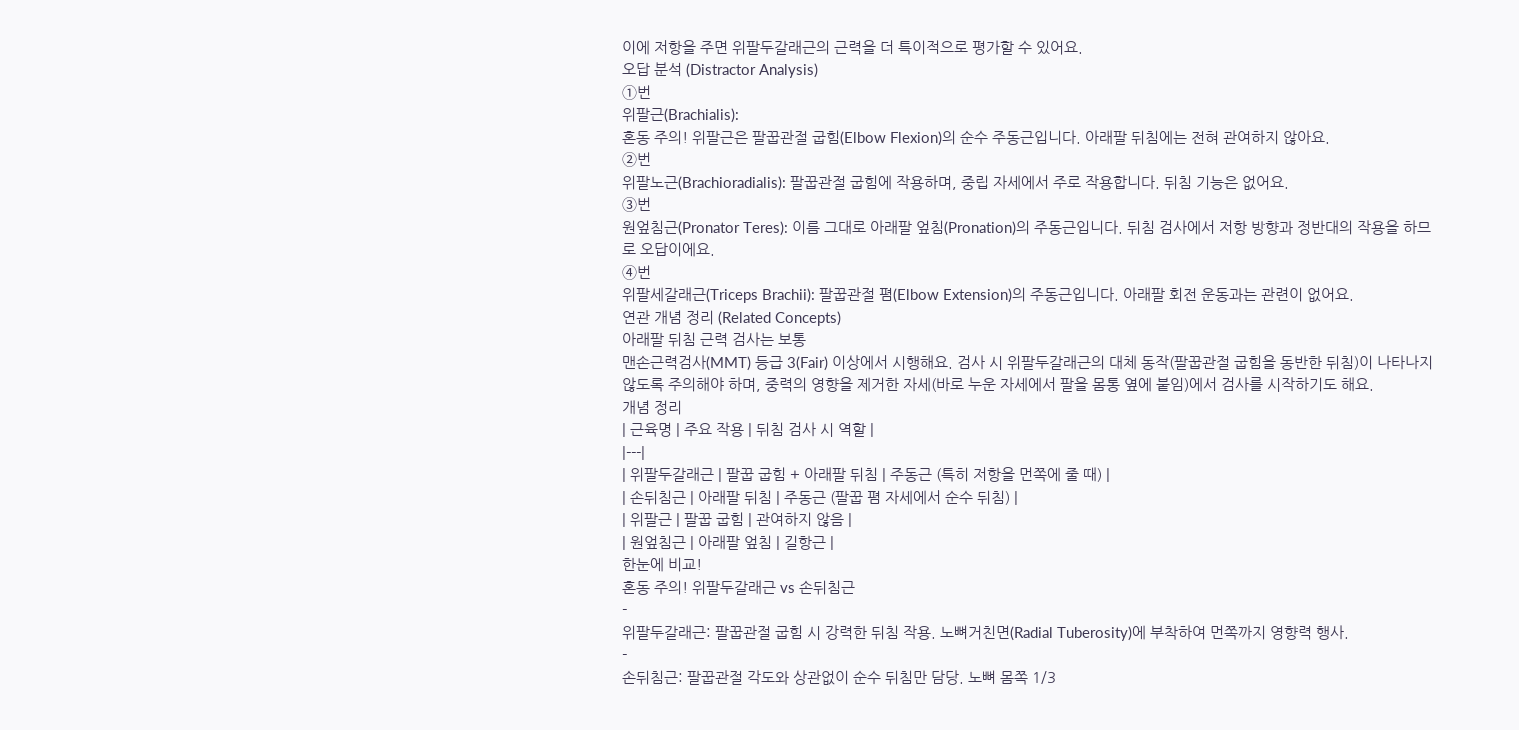이에 저항을 주면 위팔두갈래근의 근력을 더 특이적으로 평가할 수 있어요.
오답 분석 (Distractor Analysis)
①번
위팔근(Brachialis):
혼동 주의! 위팔근은 팔꿉관절 굽힘(Elbow Flexion)의 순수 주동근입니다. 아래팔 뒤침에는 전혀 관여하지 않아요.
②번
위팔노근(Brachioradialis): 팔꿉관절 굽힘에 작용하며, 중립 자세에서 주로 작용합니다. 뒤침 기능은 없어요.
③번
원엎침근(Pronator Teres): 이름 그대로 아래팔 엎침(Pronation)의 주동근입니다. 뒤침 검사에서 저항 방향과 정반대의 작용을 하므로 오답이에요.
④번
위팔세갈래근(Triceps Brachii): 팔꿉관절 폄(Elbow Extension)의 주동근입니다. 아래팔 회전 운동과는 관련이 없어요.
연관 개념 정리 (Related Concepts)
아래팔 뒤침 근력 검사는 보통
맨손근력검사(MMT) 등급 3(Fair) 이상에서 시행해요. 검사 시 위팔두갈래근의 대체 동작(팔꿉관절 굽힘을 동반한 뒤침)이 나타나지 않도록 주의해야 하며, 중력의 영향을 제거한 자세(바로 누운 자세에서 팔을 몸통 옆에 붙임)에서 검사를 시작하기도 해요.
개념 정리
| 근육명 | 주요 작용 | 뒤침 검사 시 역할 |
|---|
| 위팔두갈래근 | 팔꿉 굽힘 + 아래팔 뒤침 | 주동근 (특히 저항을 먼쪽에 줄 때) |
| 손뒤침근 | 아래팔 뒤침 | 주동근 (팔꿉 폄 자세에서 순수 뒤침) |
| 위팔근 | 팔꿉 굽힘 | 관여하지 않음 |
| 원엎침근 | 아래팔 엎침 | 길항근 |
한눈에 비교!
혼동 주의! 위팔두갈래근 vs 손뒤침근
-
위팔두갈래근: 팔꿉관절 굽힘 시 강력한 뒤침 작용. 노뼈거친면(Radial Tuberosity)에 부착하여 먼쪽까지 영향력 행사.
-
손뒤침근: 팔꿉관절 각도와 상관없이 순수 뒤침만 담당. 노뼈 몸쪽 1/3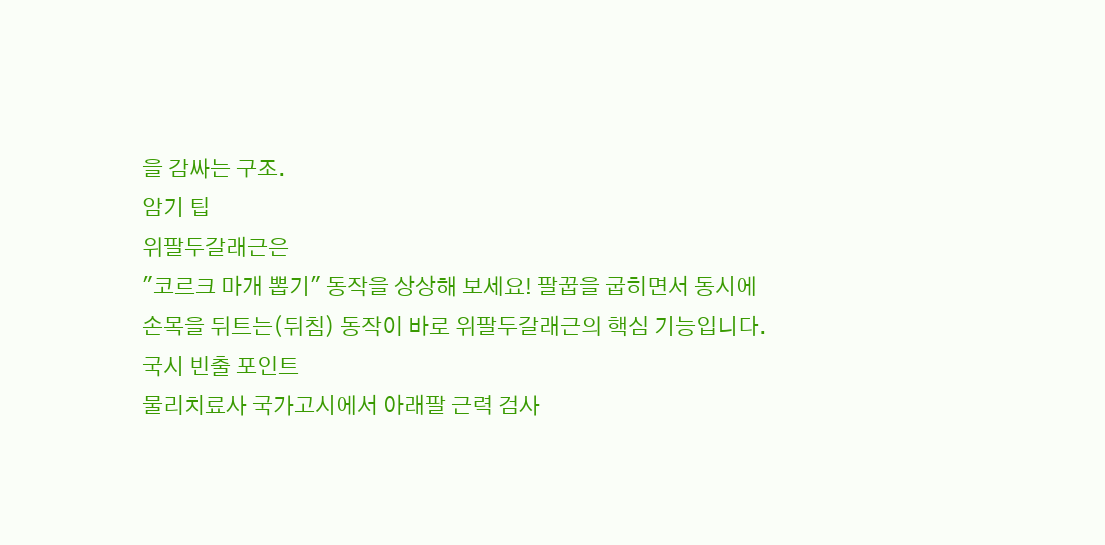을 감싸는 구조.
암기 팁
위팔두갈래근은
"코르크 마개 뽑기" 동작을 상상해 보세요! 팔꿉을 굽히면서 동시에 손목을 뒤트는(뒤침) 동작이 바로 위팔두갈래근의 핵심 기능입니다.
국시 빈출 포인트
물리치료사 국가고시에서 아래팔 근력 검사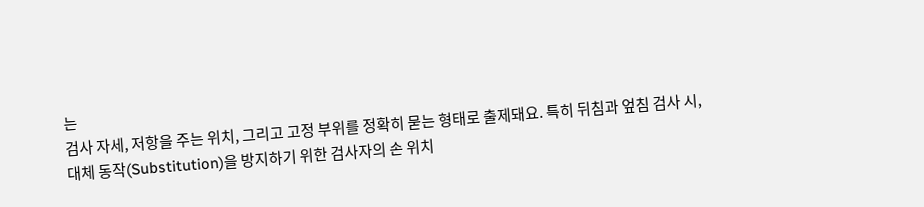는
검사 자세, 저항을 주는 위치, 그리고 고정 부위를 정확히 묻는 형태로 출제돼요. 특히 뒤침과 엎침 검사 시, 대체 동작(Substitution)을 방지하기 위한 검사자의 손 위치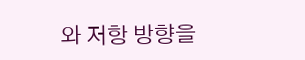와 저항 방향을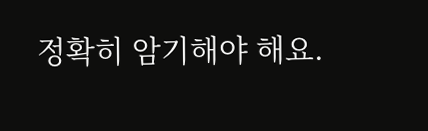정확히 암기해야 해요.